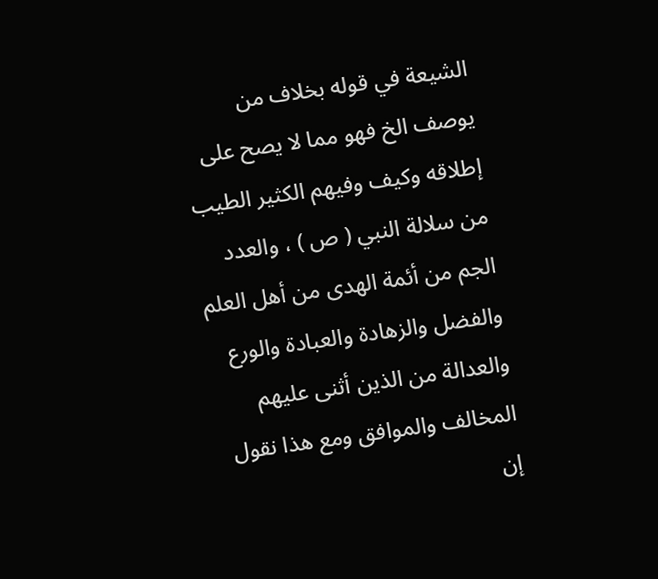الشيعة في قوله بخلاف من يوصف الخ فهو مما لا يصح على إطلاقه وكيف وفيهم الكثير الطيب من سلالة النبي ( ص ) ، والعدد الجم من أئمة الهدى من أهل العلم والفضل والزهادة والعبادة والورع والعدالة من الذين أثنى عليهم المخالف والموافق ومع هذا نقول إن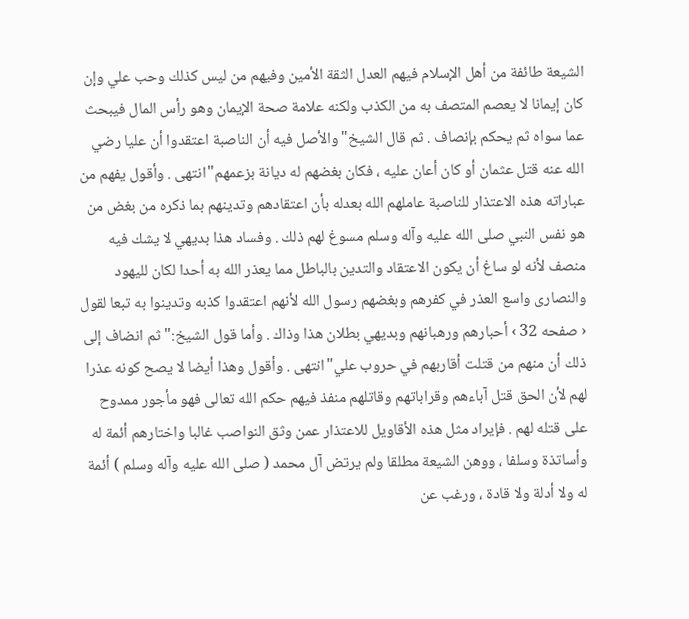الشيعة طائفة من أهل الإسلام فيهم العدل الثقة الأمين وفيهم من ليس كذلك وحب علي وإن كان إيمانا لا يعصم المتصف به من الكذب ولكنه علامة صحة الإيمان وهو رأس المال فيبحث عما سواه ثم يحكم بإنصاف . ثم قال الشيخ"والأصل فيه أن الناصبة اعتقدوا أن عليا رضي الله عنه قتل عثمان أو كان أعان عليه ، فكان بغضهم له ديانة بزعمهم"انتهى . وأقول يفهم من عباراته هذه الاعتذار للناصبة عاملهم الله بعدله بأن اعتقادهم وتدينهم بما ذكره من بغض من هو نفس النبي صلى الله عليه وآله وسلم مسوغ لهم ذلك . وفساد هذا بديهي لا يشك فيه منصف لأنه لو ساغ أن يكون الاعتقاد والتدين بالباطل مما يعذر الله به أحدا لكان لليهود والنصارى واسع العذر في كفرهم وبغضهم رسول الله لأنهم اعتقدوا كذبه وتدينوا به تبعا لقول ‹ صفحه 32 › أحبارهم ورهبانهم وبديهي بطلان هذا وذاك . وأما قول الشيخ:"ثم انضاف إلى ذلك أن منهم من قتلت أقاربهم في حروب علي"انتهى . وأقول وهذا أيضا لا يصح كونه عذرا لهم لأن الحق قتل آباءهم وقراباتهم وقاتلهم منفذ فيهم حكم الله تعالى فهو مأجور ممدوح على قتله لهم . فإيراد مثل هذه الأقاويل للاعتذار عمن وثق النواصب غالبا واختارهم أئمة له وأساتذة وسلفا ، ووهن الشيعة مطلقا ولم يرتض آل محمد ( صلى الله عليه وآله وسلم ) أئمة له ولا أدلة ولا قادة ، ورغب عن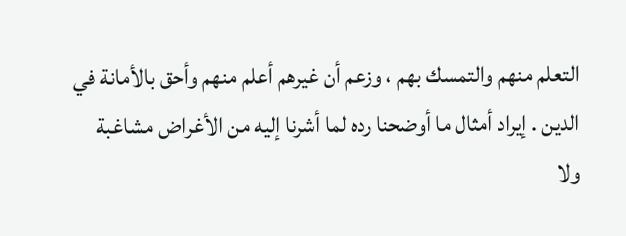التعلم منهم والتمسك بهم ، وزعم أن غيرهم أعلم منهم وأحق بالأمانة في الدين . إيراد أمثال ما أوضحنا رده لما أشرنا إليه من الأغراض مشاغبة ولا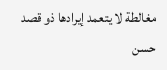مغالطة لا يتعمد إيرادها ذو قصد حسن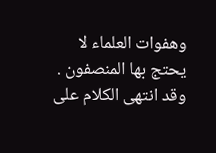وهفوات العلماء لا يحتج بها المنصفون . وقد انتهى الكلام على